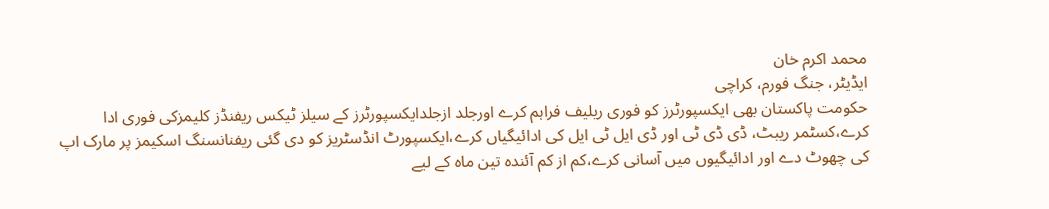محمد اکرم خان
ایڈیٹر، جنگ فورم، کراچی
حکومت پاکستان بھی ایکسپورٹرز کو فوری ریلیف فراہم کرے اورجلد ازجلدایکسپورٹرز کے سیلز ٹیکس ریفنڈز کلیمزکی فوری ادا کرے،کسٹمر ریبٹ، ڈی ڈی ٹی اور ڈی ایل ٹی ایل کی ادائیگیاں کرے،ایکسپورٹ انڈسٹریز کو دی گئی ریفنانسنگ اسکیمز پر مارک اپ کی چھوٹ دے اور ادائیگیوں میں آسانی کرے،کم از کم آئندہ تین ماہ کے لیے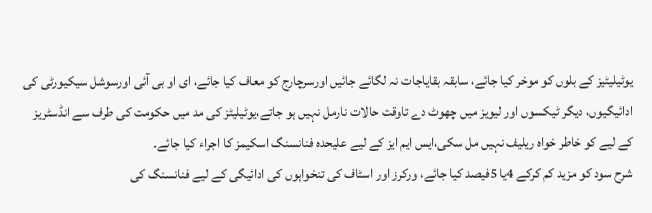یوٹیلیٹیز کے بلوں کو موخر کیا جائے، سابقہ بقایاجات نہ لگائے جائیں اورسرچارج کو معاف کیا جائے، ای او بی آئی اورسوشل سیکیورٹی کی ادائیگیوں، دیگر ٹیکسوں اور لیویز میں چھوٹ دے تاوقت حالات نارمل نہیں ہو جاتے،یوٹیلیٹز کی مد میں حکومت کی طرف سے انڈسٹریز کے لیے کو خاطر خواہ ریلیف نہیں مل سکی،ایس ایم ایز کے لیے علیحدہ فنانسنگ اسکیمز کا اجراء کیا جائے۔
شرح سود کو مزید کم کرکے 4یا 5فیصد کیا جائے، ورکرز اور اسٹاف کی تنخواہوں کی ادائیگی کے لیے فنانسنگ کی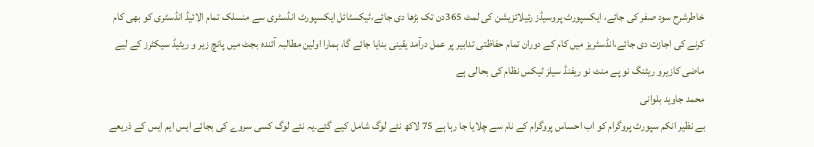خاطرشرح سود صفر کی جائے، ایکسپورٹ پروسیڈز رئیلائزیشن کی لمٹ 365دن تک بڑھا دی جائے،ٹیکسٹائل ایکسپورٹ انڈسٹری سے منسلک تمام الائیڈ انڈسٹری کو بھی کام کرنے کی اجازت دی جائے،انڈسٹریز میں کام کے دوران تمام حفاظتی تدابیر پر عمل درآمد یقینی بنایا جائے گا، ہمارا اولین مطالبہ آئندہ بجٹ میں پانچ زیر و ریٹیڈ سیکٹرز کے لیے ماضی کازیرو ریٹنگ نو پے منٹ نو ریفنڈ سیلز ٹیکس نظام کی بحالی ہے
محمد جاوید بلوانی
بے نظیر انکم سپورٹ پروگرام کو اب احساس پروگرام کے نام سے چلایا جا رہا ہے 75 لاکھ نئے لوگ شامل کیے گئے۔یہ نئے لوگ کسی سروے کی بجائے ایس ایم ایس کے ذریعے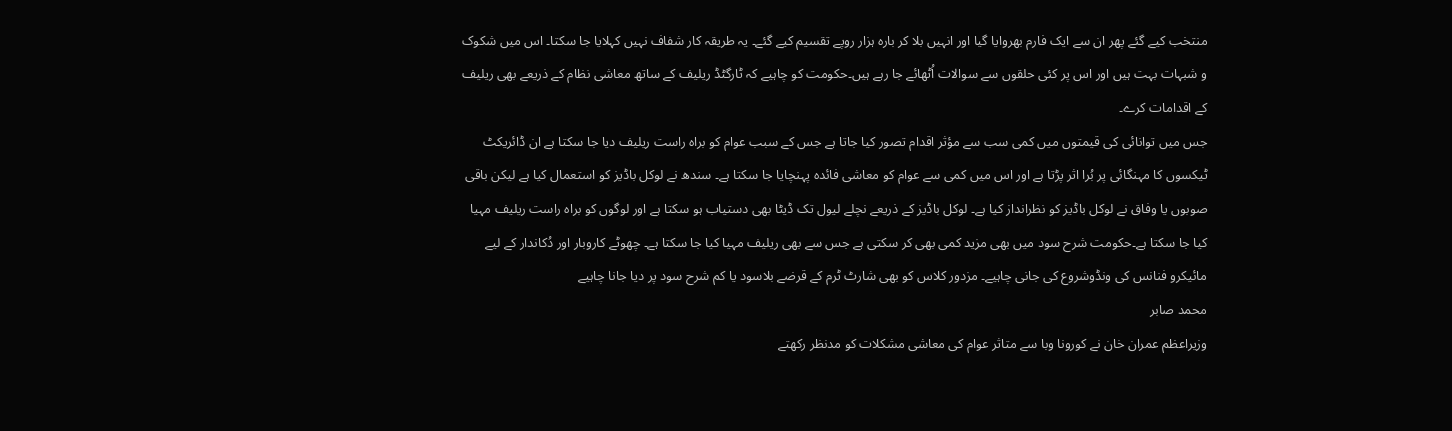منتخب کیے گئے پھر ان سے ایک فارم بھروایا گیا اور انہیں بلا کر بارہ ہزار روپے تقسیم کیے گئے۔ یہ طریقہ کار شفاف نہیں کہلایا جا سکتا۔ اس میں شکوک و شبہات بہت ہیں اور اس پر کئی حلقوں سے سوالات اُٹھائے جا رہے ہیں۔حکومت کو چاہیے کہ ٹارگٹڈ ریلیف کے ساتھ معاشی نظام کے ذریعے بھی ریلیف کے اقدامات کرے۔
جس میں توانائی کی قیمتوں میں کمی سب سے مؤثر اقدام تصور کیا جاتا ہے جس کے سبب عوام کو براہ راست ریلیف دیا جا سکتا ہے ان ڈائریکٹ ٹیکسوں کا مہنگائی پر بُرا اثر پڑتا ہے اور اس میں کمی سے عوام کو معاشی فائدہ پہنچایا جا سکتا ہے۔ سندھ نے لوکل باڈیز کو استعمال کیا ہے لیکن باقی صوبوں یا وفاق نے لوکل باڈیز کو نظرانداز کیا ہے۔ لوکل باڈیز کے ذریعے نچلے لیول تک ڈیٹا بھی دستیاب ہو سکتا ہے اور لوگوں کو براہ راست ریلیف مہیا کیا جا سکتا ہے۔حکومت شرح سود میں بھی مزید کمی بھی کر سکتی ہے جس سے بھی ریلیف مہیا کیا جا سکتا ہے۔ چھوٹے کاروبار اور دُکاندار کے لیے مائیکرو فنانس کی ونڈوشروع کی جانی چاہیے۔ مزدور کلاس کو بھی شارٹ ٹرم کے قرضے بلاسود یا کم شرح سود پر دیا جانا چاہیے
محمد صابر
وزیراعظم عمران خان نے کورونا وبا سے متاثر عوام کی معاشی مشکلات کو مدنظر رکھتے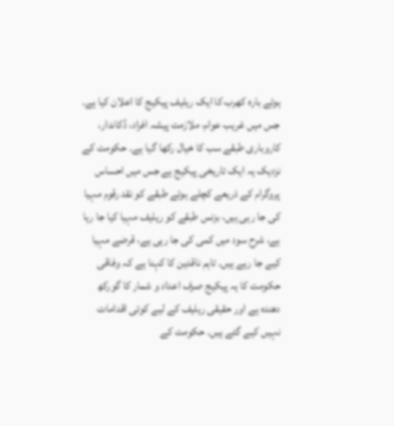ہوئے بارہ کھرب کا ایک ریلیف پیکیج کا اعلان کیا ہے۔ جس میں غریب عوام، ملازمت پیشہ افراد، دُکاندار، کاروباری طبقے سب کا خیال رکھا گیا ہے۔ حکومت کے نزدیک یہ ایک تاریخی پیکیج ہے جس میں احساس پروگرام کے ذریعے کچلے ہوئے طبقے کو نقد رقوم مہیا کی جا رہی ہیں، بزنس طبقے کو ریلیف مہیا کیا جا رہا ہے، شرح سود میں کمی کی جا رہی ہے، قرضے مہیا کیے جا رہے ہیں۔ تاہم ناقدین کا کہنا ہے کہ وفاقی حکومت کا یہ پیکیج صرف اعداد و شمار کا گورکھ دھندہ ہے اور حقیقی ریلیف کے لیے کوئی اقدامات نہیں کیے گئے ہیں۔ حکومت کے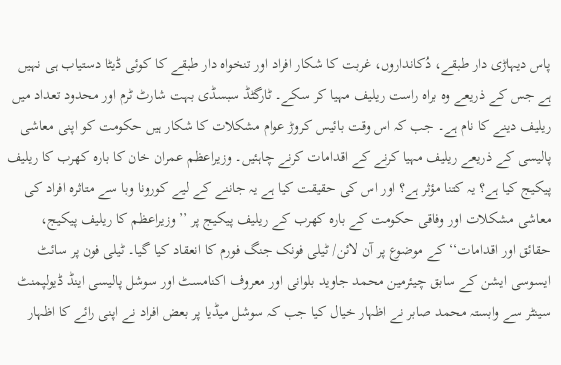پاس دیہاڑی دار طبقے، دُکانداروں، غربت کا شکار افراد اور تنخواہ دار طبقے کا کوئی ڈیٹا دستیاب ہی نہیں ہے جس کے ذریعے وہ براہ راست ریلیف مہیا کر سکے۔ ٹارگٹڈ سبسڈی بہت شارٹ ٹرم اور محدود تعداد میں ریلیف دینے کا نام ہے۔ جب کہ اس وقت بائیس کروڑ عوام مشکلات کا شکار ہیں حکومت کو اپنی معاشی پالیسی کے ذریعے ریلیف مہیا کرنے کے اقدامات کرنے چاہئیں۔ وزیراعظم عمران خان کا بارہ کھرب کا ریلیف پیکیج کیا ہے؟ یہ کتنا مؤثر ہے؟ اور اس کی حقیقت کیا ہے یہ جاننے کے لیے کورونا وبا سے متاثرہ افراد کی معاشی مشکلات اور وفاقی حکومت کے بارہ کھرب کے ریلیف پیکیج پر ’’وزیراعظم کا ریلیف پیکیج، حقائق اور اقدامات‘‘ کے موضوع پر آن لائن/ ٹیلی فونک جنگ فورم کا انعقاد کیا گیا۔ ٹیلی فون پر سائٹ ایسوسی ایشن کے سابق چیئرمین محمد جاوید بلوانی اور معروف اکنامسٹ اور سوشل پالیسی اینڈ ڈیولپمنٹ سینٹر سے وابستہ محمد صابر نے اظہار خیال کیا جب کہ سوشل میڈیا پر بعض افراد نے اپنی رائے کا اظہار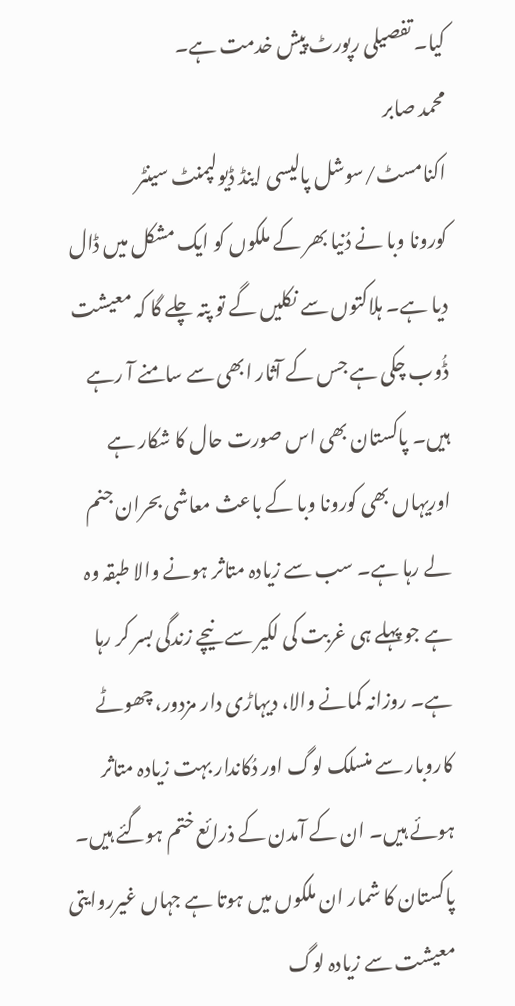کیا۔ تفصیلی رپورٹ پیش خدمت ہے۔
محمد صابر
اکنامسٹ/سوشل پالیسی اینڈ ڈیولپمنٹ سینٹر
کورونا وبا نے دُنیا بھر کے ملکوں کو ایک مشکل میں ڈال دیا ہے۔ ہلاکتوں سے نکلیں گے تو پتہ چلے گا کہ معیشت ڈُوب چکی ہے جس کے آثار ابھی سے سامنے آ رہے ہیں۔ پاکستان بھی اس صورت حال کا شکار ہے اوریہاں بھی کورونا وبا کے باعث معاشی بحران جنم لے رہا ہے۔ سب سے زیادہ متاثر ہونے والا طبقہ وہ ہے جو پہلے ہی غربت کی لکیر سے نیچے زندگی بسر کر رہا ہے۔ روزانہ کمانے والا، دیہاڑی دار مزدور، چھوٹے کاروبار سے منسلک لوگ اور دُکاندار بہت زیادہ متاثر ہوئے ہیں۔ ان کے آمدن کے ذرائع ختم ہوگئے ہیں۔ پاکستان کا شمار ان ملکوں میں ہوتا ہے جہاں غیرروایتی معیشت سے زیادہ لوگ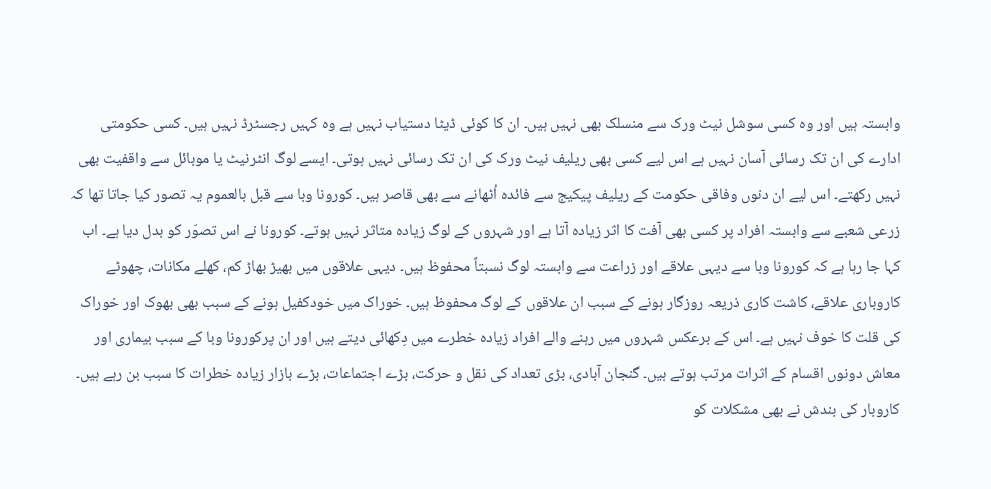وابستہ ہیں اور وہ کسی سوشل نیٹ ورک سے منسلک بھی نہیں ہیں۔ ان کا کوئی ڈیٹا دستیاب نہیں ہے وہ کہیں رجسٹرڈ نہیں ہیں۔ کسی حکومتی ادارے کی ان تک رسائی آسان نہیں ہے اس لیے کسی بھی ریلیف نیٹ ورک کی ان تک رسائی نہیں ہوتی۔ ایسے لوگ انٹرنیٹ یا موبائل سے واقفیت بھی نہیں رکھتے۔ اس لیے ان دنوں وفاقی حکومت کے ریلیف پیکیج سے فائدہ اُٹھانے سے بھی قاصر ہیں۔ کورونا وبا سے قبل بالعموم یہ تصور کیا جاتا تھا کہ زرعی شعبے سے وابستہ افراد پر کسی بھی آفت کا اثر زیادہ آتا ہے اور شہروں کے لوگ زیادہ متاثر نہیں ہوتے۔ کورونا نے اس تصوّر کو بدل دیا ہے۔ اب کہا جا رہا ہے کہ کورونا وبا سے دیہی علاقے اور زراعت سے وابستہ لوگ نسبتاً محفوظ ہیں۔ دیہی علاقوں میں بھیڑ بھاڑ کم، کھلے مکانات، چھوٹے کاروباری علاقے، کاشت کاری ذریعہ روزگار ہونے کے سبب ان علاقوں کے لوگ محفوظ ہیں۔ خوراک میں خودکفیل ہونے کے سبب بھی بھوک اور خوراک کی قلت کا خوف نہیں ہے۔ اس کے برعکس شہروں میں رہنے والے افراد زیادہ خطرے میں دِکھائی دیتے ہیں اور ان پرکورونا وبا کے سبب بیماری اور معاش دونوں اقسام کے اثرات مرتب ہوتے ہیں۔ گنجان آبادی، بڑی تعداد کی نقل و حرکت، بڑے اجتماعات، بڑے بازار زیادہ خطرات کا سبب بن رہے ہیں۔ کاروبار کی بندش نے بھی مشکلات کو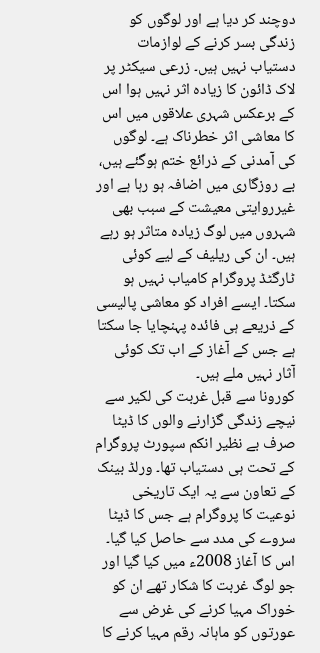دوچند کر دیا ہے اور لوگوں کو زندگی بسر کرنے کے لوازمات دستیاب نہیں ہیں۔ زرعی سیکٹر پر لاک ڈائون کا زیادہ اثر نہیں ہوا اس کے برعکس شہری علاقوں میں اس کا معاشی اثر خطرناک ہے۔ لوگوں کی آمدنی کے ذرائع ختم ہوگئے ہیں، بے روزگاری میں اضافہ ہو رہا ہے اور غیرروایتی معیشت کے سبب بھی شہروں میں لوگ زیادہ متاثر ہو رہے ہیں۔ ان کی ریلیف کے لیے کوئی ٹارگٹڈ پروگرام کامیاب نہیں ہو سکتا۔ ایسے افراد کو معاشی پالیسی کے ذریعے ہی فائدہ پہنچایا جا سکتا ہے جس کے آغاز کے اب تک کوئی آثار نہیں ملے ہیں۔
کورونا سے قبل غربت کی لکیر سے نیچے زندگی گزارنے والوں کا ڈیٹا صرف بے نظیر انکم سپورٹ پروگرام کے تحت ہی دستیاب تھا۔ ورلڈ بینک کے تعاون سے یہ ایک تاریخی نوعیت کا پروگرام ہے جس کا ڈیٹا سروے کی مدد سے حاصل کیا گیا۔ اس کا آغاز 2008ء میں کیا گیا اور جو لوگ غربت کا شکار تھے ان کو خوراک مہیا کرنے کی غرض سے عورتوں کو ماہانہ رقم مہیا کرنے کا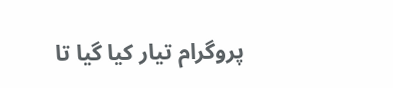پروگرام تیار کیا گیا تا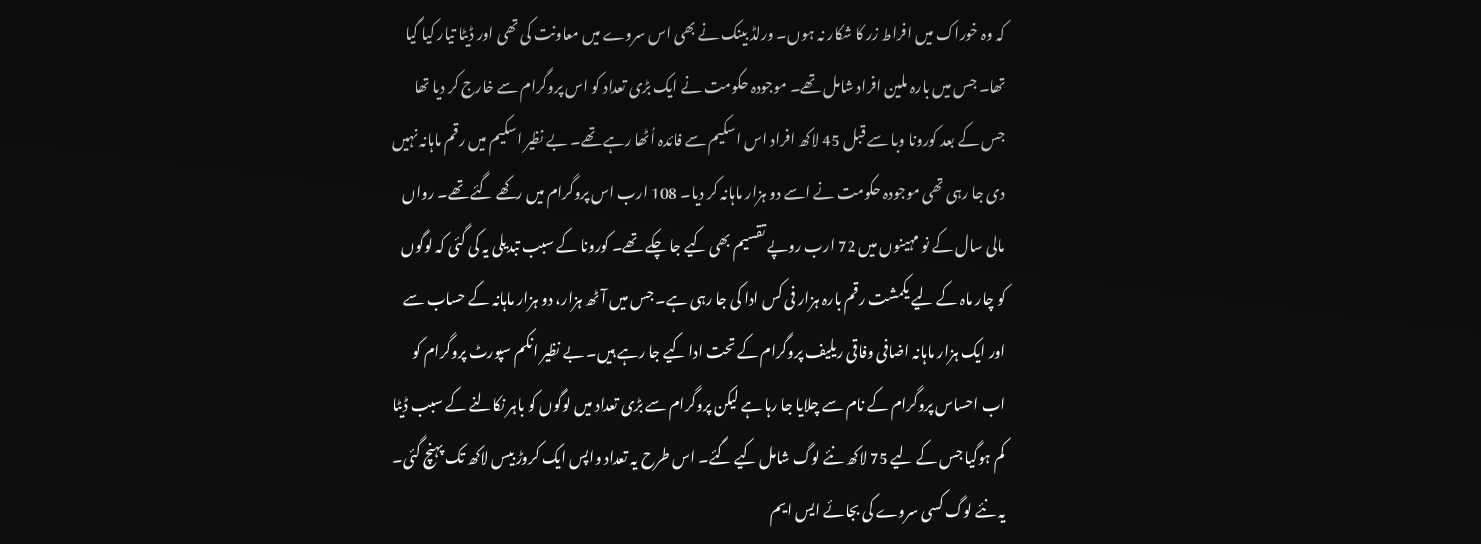کہ وہ خوراک میں افراط زر کا شکار نہ ہوں۔ ورلڈ بینک نے بھی اس سروے میں معاونت کی تھی اور ڈیٹا تیار کیا گیا تھا۔ جس میں بارہ ملین افراد شامل تھے۔ موجودہ حکومت نے ایک بڑی تعداد کو اس پروگرام سے خارج کر دیا تھا جس کے بعد کورونا وبا سے قبل 45 لاکھ افراد اس اسکیم سے فائدہ اُٹھا رہے تھے۔ بے نظیر اسکیم میں رقم ماہانہ نہیں دی جا رہی تھی موجودہ حکومت نے اسے دو ہزار ماہانہ کر دیا۔ 108 ارب اس پروگرام میں رکھے گئے تھے۔ رواں مالی سال کے نو مہینوں میں 72 ارب روپے تقسیم بھی کیے جا چکے تھے۔ کورونا کے سبب تبدیلی یہ کی گئی کہ لوگوں کو چار ماہ کے لیے یکمشت رقم بارہ ہزار فی کس ادا کی جا رہی ہے۔ جس میں آٹھ ہزار، دو ہزار ماہانہ کے حساب سے اور ایک ہزار ماہانہ اضافی وفاقی ریلیف پروگرام کے تحت ادا کیے جا رہے ہیں۔ بے نظیر انکم سپورٹ پروگرام کو اب احساس پروگرام کے نام سے چلایا جا رہا ہے لیکن پروگرام سے بڑی تعداد میں لوگوں کو باہر نکالنے کے سبب ڈیٹا کم ہوگیا جس کے لیے 75 لاکھ نئے لوگ شامل کیے گئے۔ اس طرح یہ تعداد واپس ایک کروڑ بیس لاکھ تک پہنچ گئی۔ یہ نئے لوگ کسی سروے کی بجائے ایس ایم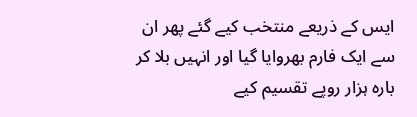ایس کے ذریعے منتخب کیے گئے پھر ان سے ایک فارم بھروایا گیا اور انہیں بلا کر بارہ ہزار روپے تقسیم کیے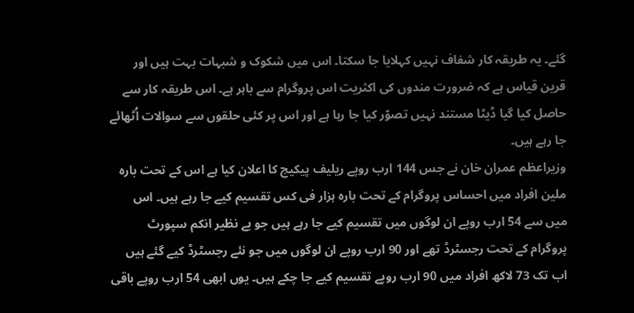گئے۔ یہ طریقہ کار شفاف نہیں کہلایا جا سکتا۔ اس میں شکوک و شبہات بہت ہیں اور قرین قیاس ہے کہ ضرورت مندوں کی اکثریت اس پروگرام سے باہر ہے۔ اس طریقہ کار سے حاصل کیا گیا ڈیٹا مستند نہیں تصوّر کیا جا رہا ہے اور اس پر کئی حلقوں سے سوالات اُٹھائے جا رہے ہیں۔
وزیراعظم عمران خان نے جس 144 ارب روپے ریلیف پیکیج کا اعلان کیا ہے اس کے تحت بارہ ملین افراد میں احساس پروگرام کے تحت بارہ ہزار فی کس تقسیم کیے جا رہے ہیں۔ اس میں سے 54 ارب روپے ان لوگوں میں تقسیم کیے جا رہے ہیں جو بے نظیر انکم سپورٹ پروگرام کے تحت رجسٹرڈ تھے اور 90 ارب روپے ان لوگوں میں جو نئے رجسٹرڈ کیے گئے ہیں اب تک 73 لاکھ افراد میں 90 ارب روپے تقسیم کیے جا چکے ہیں۔ یوں ابھی 54 ارب روپے باقی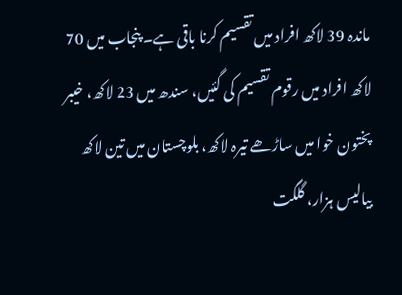ماندہ 39 لاکھ افراد میں تقسیم کرنا باقی ہے۔ پنجاب میں 70 لاکھ افراد میں رقوم تقسیم کی گئیں، سندھ میں 23 لاکھ، خیبر پختون خوا میں ساڑھے تیرہ لاکھ، بلوچستان میں تین لاکھ بیالیس ہزار، گلگت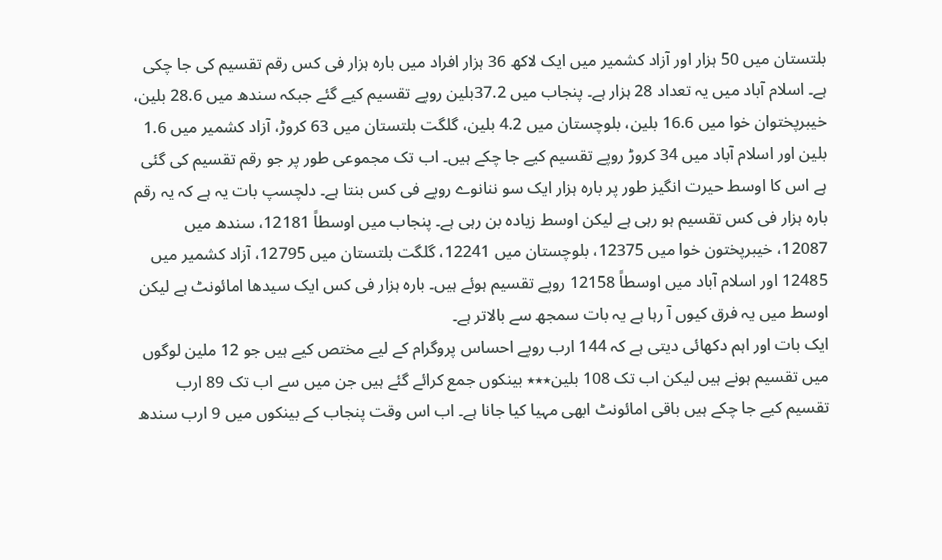بلتستان میں 50 ہزار اور آزاد کشمیر میں ایک لاکھ 36 ہزار افراد میں بارہ ہزار فی کس رقم تقسیم کی جا چکی ہے۔ اسلام آباد میں یہ تعداد 28 ہزار ہے۔ پنجاب میں 37.2بلین روپے تقسیم کیے گئے جبکہ سندھ میں 28.6 بلین، خیبرپختوان خوا میں 16.6 بلین، بلوچستان میں 4.2 بلین، گلگت بلتستان میں 63 کروڑ، آزاد کشمیر میں 1.6 بلین اور اسلام آباد میں 34 کروڑ روپے تقسیم کیے جا چکے ہیں۔ اب تک مجموعی طور پر جو رقم تقسیم کی گئی ہے اس کا اوسط حیرت انگیز طور پر بارہ ہزار ایک سو ننانوے روپے فی کس بنتا ہے۔ دلچسپ بات یہ ہے کہ یہ رقم بارہ ہزار فی کس تقسیم ہو رہی ہے لیکن اوسط زیادہ بن رہی ہے۔ پنجاب میں اوسطاً 12181، سندھ میں 12087، خیبرپختون خوا میں 12375، بلوچستان میں 12241، گلگت بلتستان میں 12795، آزاد کشمیر میں 12485 اور اسلام آباد میں اوسطاً 12158 روپے تقسیم ہوئے ہیں۔ بارہ ہزار فی کس ایک سیدھا امائونٹ ہے لیکن اوسط میں یہ فرق کیوں آ رہا ہے یہ بات سمجھ سے بالاتر ہے۔
ایک بات اور اہم دکھائی دیتی ہے کہ 144 ارب روپے احساس پروگرام کے لیے مختص کیے ہیں جو 12 ملین لوگوں میں تقسیم ہونے ہیں لیکن اب تک 108 بلین٭٭٭ بینکوں جمع کرائے گئے ہیں جن میں سے اب تک 89 ارب تقسیم کیے جا چکے ہیں باقی امائونٹ ابھی مہیا کیا جانا ہے۔ اب اس وقت پنجاب کے بینکوں میں 9 ارب سندھ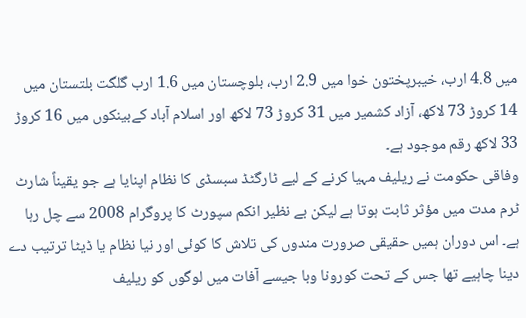میں 4.8 ارب، خیبرپختون خوا میں 2.9 ارب، بلوچستان میں 1.6 ارب گلگت بلتستان میں 14 کروڑ 73 لاکھ، آزاد کشمیر میں 31 کروڑ 73 لاکھ اور اسلام آباد کےبینکوں میں 16 کروڑ 33 لاکھ رقم موجود ہے۔
وفاقی حکومت نے ریلیف مہیا کرنے کے لیے ٹارگٹڈ سبسڈی کا نظام اپنایا ہے جو یقیناً شارٹ ٹرم مدت میں مؤثر ثابت ہوتا ہے لیکن بے نظیر انکم سپورٹ کا پروگرام 2008 سے چل رہا ہے۔ اس دوران ہمیں حقیقی صرورت مندوں کی تلاش کا کوئی اور نیا نظام یا ڈیٹا ترتیب دے دینا چاہیے تھا جس کے تحت کورونا وبا جیسے آفات میں لوگوں کو ریلیف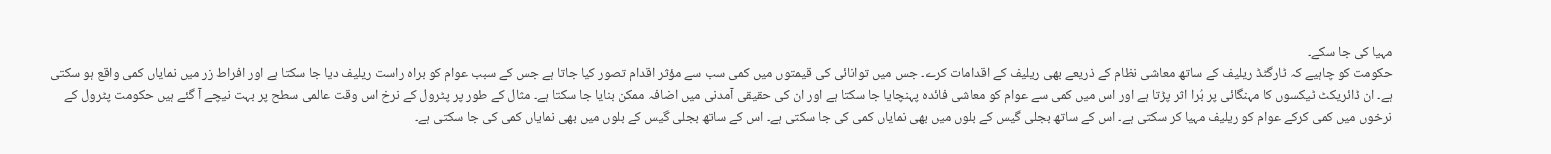مہیا کی جا سکے۔
حکومت کو چاہیے کہ ٹارگٹڈ ریلیف کے ساتھ معاشی نظام کے ذریعے بھی ریلیف کے اقدامات کرے۔ جس میں توانائی کی قیمتوں میں کمی سب سے مؤثر اقدام تصور کیا جاتا ہے جس کے سبب عوام کو براہ راست ریلیف دیا جا سکتا ہے اور افراط زر میں نمایاں کمی واقع ہو سکتی ہے۔ ان ڈائریکٹ ٹیکسوں کا مہنگائی پر بُرا اثر پڑتا ہے اور اس میں کمی سے عوام کو معاشی فائدہ پہنچایا جا سکتا ہے اور ان کی حقیقی آمدنی میں اضافہ ممکن بنایا جا سکتا ہے۔ مثال کے طور پر پٹرول کے نرخ اس وقت عالمی سطح پر بہت نیچے آ گئے ہیں حکومت پٹرول کے نرخوں میں کمی کرکے عوام کو ریلیف مہیا کر سکتی ہے۔ اس کے ساتھ بجلی گیس کے بلوں میں بھی نمایاں کمی کی جا سکتی ہے۔ اس کے ساتھ بجلی گیس کے بلوں میں بھی نمایاں کمی کی جا سکتی ہے۔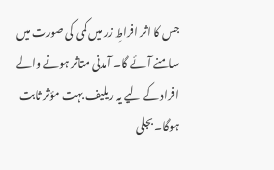جس کا اثر افراطِ زر میں کمی کی صورت میں سامنے آئے گا۔ آمدنی متاثر ہونے والے افراد کے لیے یہ ریلیف بہت مؤثر ثابت ہوگا۔ بجلی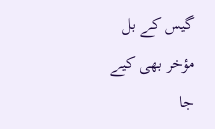گیس کے بل مؤخر بھی کیے جا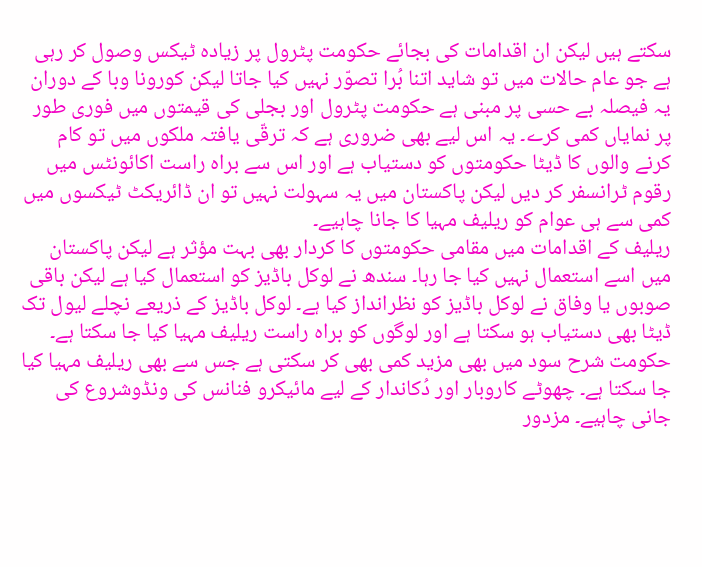سکتے ہیں لیکن ان اقدامات کی بجائے حکومت پٹرول پر زیادہ ٹیکس وصول کر رہی ہے جو عام حالات میں تو شاید اتنا بُرا تصوّر نہیں کیا جاتا لیکن کورونا وبا کے دوران یہ فیصلہ بے حسی پر مبنی ہے حکومت پٹرول اور بجلی کی قیمتوں میں فوری طور پر نمایاں کمی کرے۔ یہ اس لیے بھی ضروری ہے کہ ترقّی یافتہ ملکوں میں تو کام کرنے والوں کا ڈیٹا حکومتوں کو دستیاب ہے اور اس سے براہ راست اکائونٹس میں رقوم ٹرانسفر کر دیں لیکن پاکستان میں یہ سہولت نہیں تو ان ڈائریکٹ ٹیکسوں میں کمی سے ہی عوام کو ریلیف مہیا کا جانا چاہیے۔
ریلیف کے اقدامات میں مقامی حکومتوں کا کردار بھی بہت مؤثر ہے لیکن پاکستان میں اسے استعمال نہیں کیا جا رہا۔ سندھ نے لوکل باڈیز کو استعمال کیا ہے لیکن باقی صوبوں یا وفاق نے لوکل باڈیز کو نظرانداز کیا ہے۔ لوکل باڈیز کے ذریعے نچلے لیول تک ڈیٹا بھی دستیاب ہو سکتا ہے اور لوگوں کو براہ راست ریلیف مہیا کیا جا سکتا ہے۔
حکومت شرح سود میں بھی مزید کمی بھی کر سکتی ہے جس سے بھی ریلیف مہیا کیا جا سکتا ہے۔ چھوٹے کاروبار اور دُکاندار کے لیے مائیکرو فنانس کی ونڈوشروع کی جانی چاہیے۔ مزدور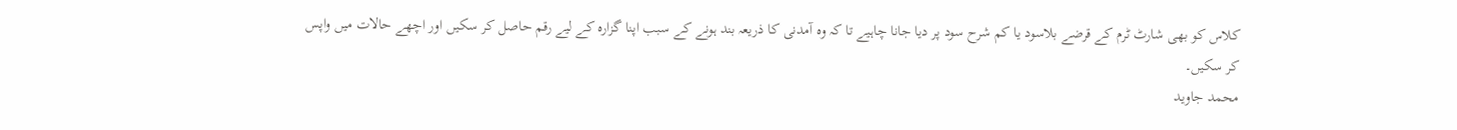کلاس کو بھی شارٹ ٹرم کے قرضے بلاسود یا کم شرح سود پر دیا جانا چاہیے تا کہ وہ آمدنی کا ذریعہ بند ہونے کے سبب اپنا گزارہ کے لیے رقم حاصل کر سکیں اور اچھے حالات میں واپس کر سکیں۔
محمد جاوید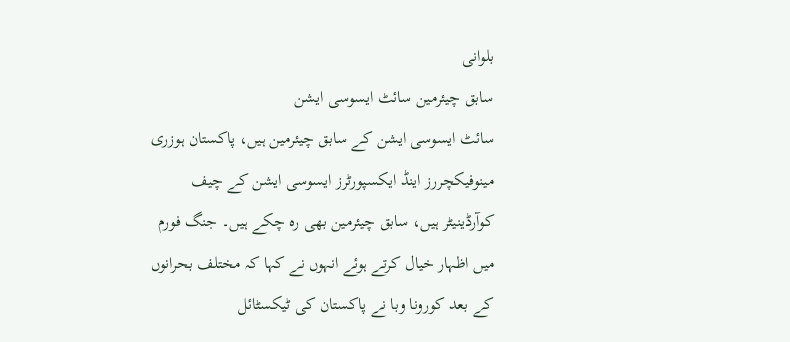بلوانی
سابق چیئرمین سائٹ ایسوسی ایشن
سائٹ ایسوسی ایشن کے سابق چیئرمین ہیں، پاکستان ہوزری مینوفیکچررز اینڈ ایکسپورٹرز ایسوسی ایشن کے چیف کوآرڈینیٹر ہیں، سابق چیئرمین بھی رہ چکے ہیں۔ جنگ فورم میں اظہار خیال کرتے ہوئے انہوں نے کہا کہ مختلف بحرانوں کے بعد کورونا وبا نے پاکستان کی ٹیکسٹائل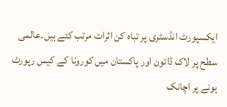ایکسپورٹ انڈسٹری پر تباہ کن اثرات مرتب کئے ہیں۔عالمی سطح پر لاک ڈائون اور پاکستان میں کورونا کے کیس رپورٹ ہونے پر اچانک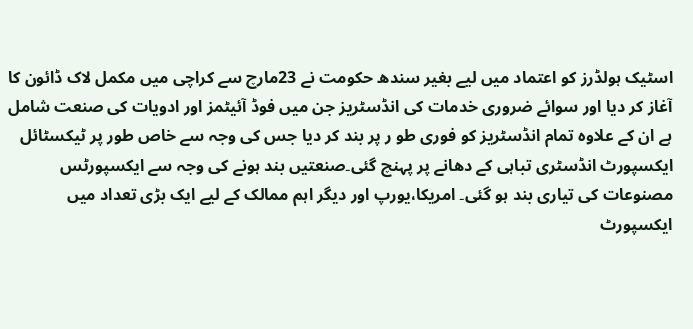اسٹیک ہولڈرز کو اعتماد میں لیے بغیر سندھ حکومت نے 23مارچ سے کراچی میں مکمل لاک ڈائون کا آغاز کر دیا اور سوائے ضروری خدمات کی انڈسٹریز جن میں فوڈ آئیٹمز اور ادویات کی صنعت شامل ہے ان کے علاوہ تمام انڈسٹریز کو فوری طو ر پر بند کر دیا جس کی وجہ سے خاص طور پر ٹیکسٹائل ایکسپورٹ انڈسٹری تباہی کے دھانے پر پہنچ گئی۔صنعتیں بند ہونے کی وجہ سے ایکسپورٹس مصنوعات کی تیاری بند ہو گئی۔ امریکا،یورپ اور دیگر اہم ممالک کے لیے ایک بڑی تعداد میں ایکسپورٹ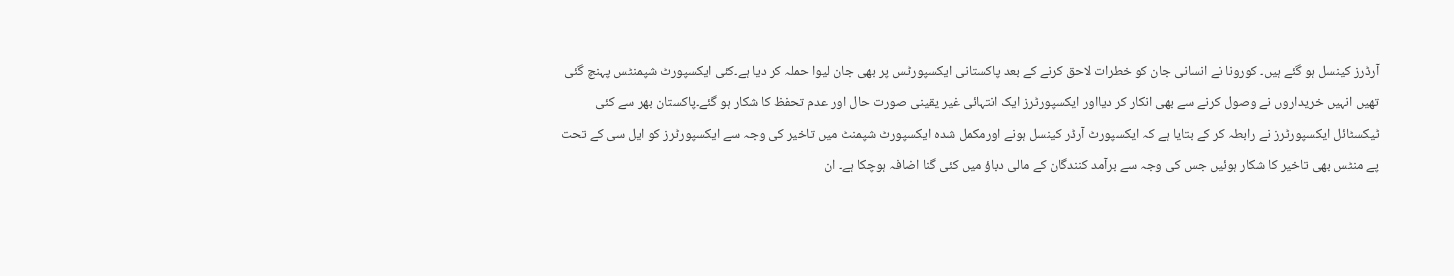آرڈرز کینسل ہو گئے ہیں۔ کورونا نے انسانی جان کو خطرات لاحق کرنے کے بعد پاکستانی ایکسپورٹس پر بھی جان لیوا حملہ کر دیا ہے۔کئی ایکسپورٹ شپمنٹس پہنچ گئی تھیں انہیں خریداروں نے وصول کرنے سے بھی انکار کر دیااور ایکسپورٹرز ایک انتہائی غیر یقینی صورت حال اور عدم تحفظ کا شکار ہو گئے۔پاکستان بھر سے کئی ٹیکسٹائل ایکسپورٹرز نے رابطہ کر کے بتایا ہے کہ ایکسپورٹ آرڈر کینسل ہونے اورمکمل شدہ ایکسپورٹ شپمنٹ میں تاخیر کی وجہ سے ایکسپورٹرز کو ایل سی کے تحت پے منٹس بھی تاخیر کا شکار ہوئیں جس کی وجہ سے برآمد کنندگان کے مالی دباؤ میں کئی گنا اضافہ ہوچکا ہے۔ ان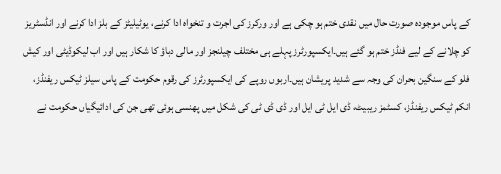کے پاس موجودہ صورت حال میں نقدی ختم ہو چکی ہے اور ورکرز کی اجرت و تنخواہ ادا کرنے، یوٹیلیٹز کے بلز ادا کرنے اور انڈسٹریز کو چلانے کے لیے فنڈز ختم ہو گئے ہیں۔ایکسپورٹرز پہلے ہی مختلف چیلنجز اور مالی دباؤ کا شکار ہیں اور اب لیکوڈیٹی اور کیش فلو کے سنگین بحران کی وجہ سے شدید پریشان ہیں۔اربوں روپے کی ایکسپورٹرز کی رقوم حکومت کے پاس سیلز ٹیکس ریفنڈز، انکم ٹیکس ریفنڈز، کسٹمز ریبیٹ، ڈی ایل ٹی ایل اور ڈی ڈی ٹی کی شکل میں پھنسی ہوئی تھی جن کی ادائیگیاں حکومت نے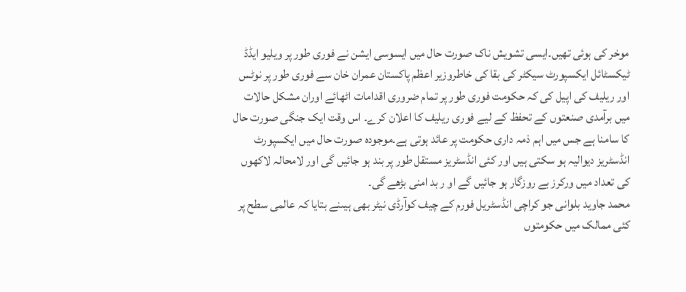موخر کی ہوئی تھیں۔ایسی تشویش ناک صورت حال میں ایسوسی ایشن نے فوری طور پر ویلیو ایڈڈ ٹیکسٹائل ایکسپورٹ سیکٹر کی بقا کی خاطروزیر اعظم پاکستان عمران خان سے فوری طور پر نوٹس اور ریلیف کی اپیل کی کہ حکومت فوری طور پر تمام ضروری اقدامات اٹھائے اوران مشکل حالات میں برآمدی صنعتوں کے تحفظ کے لیے فوری ریلیف کا اعلان کرے۔ اس وقت ایک جنگی صورت حال کا سامنا ہے جس میں اہم ذمہ داری حکومت پر عائد ہوتی ہے۔موجودہ صورت حال میں ایکسپورٹ انڈسٹریز دیوالیہ ہو سکتی ہیں اور کئی انڈسٹریز مستقل طور پر بند ہو جائیں گی اور لامحالہ لاکھوں کی تعداد میں ورکرز بے روزگار ہو جائیں گے او ر بد امنی بڑھے گی۔
محمد جاوید بلوانی جو کراچی انڈسٹریل فورم کے چیف کوآرڈی نیٹر بھی ہیںنے بتایا کہ عالمی سطح پر کئی ممالک میں حکومتوں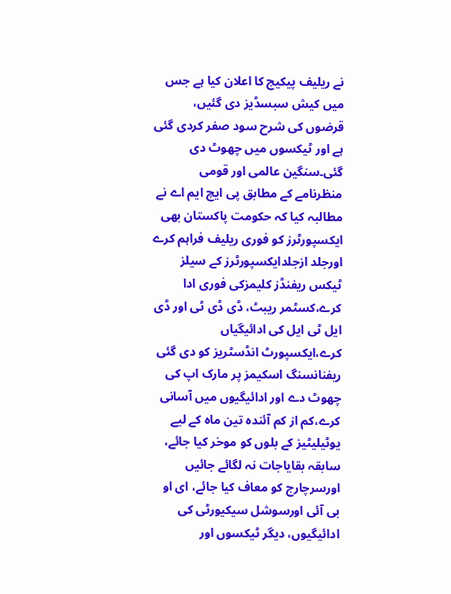نے ریلیف پیکیج کا اعلان کیا ہے جس میں کیش سبسڈیز دی گئیں، قرضوں کی شرح سود صفر کردی گئی ہے اور ٹیکسوں میں چھوٹ دی گئی۔سنگین عالمی اور قومی منظرنامے کے مطابق پی ایچ ایم اے نے مطالبہ کیا کہ حکومت پاکستان بھی ایکسپورٹرز کو فوری ریلیف فراہم کرے اورجلد ازجلدایکسپورٹرز کے سیلز ٹیکس ریفنڈز کلیمزکی فوری ادا کرے،کسٹمر ریبٹ، ڈی ڈی ٹی اور ڈی ایل ٹی ایل کی ادائیگیاں کرے،ایکسپورٹ انڈسٹریز کو دی گئی ریفنانسنگ اسکیمز پر مارک اپ کی چھوٹ دے اور ادائیگیوں میں آسانی کرے،کم از کم آئندہ تین ماہ کے لیے یوٹیلیٹیز کے بلوں کو موخر کیا جائے، سابقہ بقایاجات نہ لگائے جائیں اورسرچارج کو معاف کیا جائے، ای او بی آئی اورسوشل سیکیورٹی کی ادائیگیوں، دیگر ٹیکسوں اور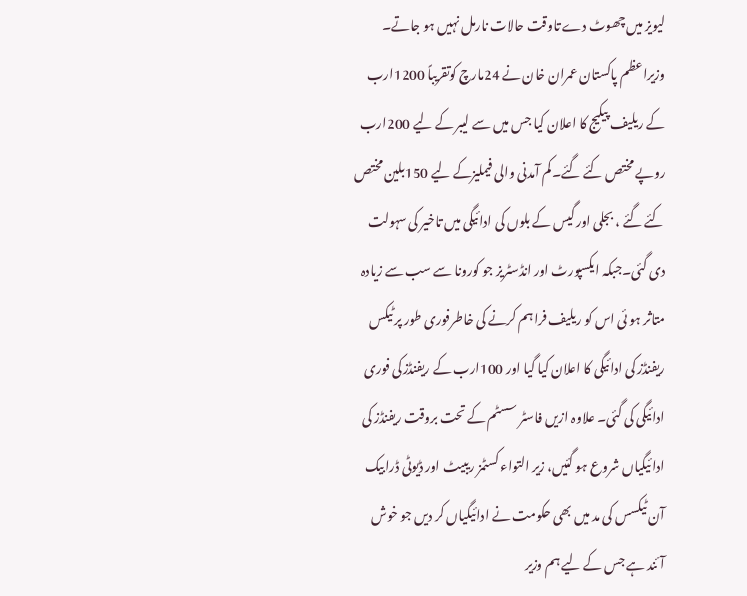لیویز میں چھوٹ دے تاوقت حالات نارمل نہیں ہو جاتے۔
وزیراعظم پاکستان عمران خان نے 24مارچ کوتقریباً 1200ارب کے ریلیف پیکیج کا اعلان کیا جس میں سے لیبر کے لیے 200ارب روپے مختص کئے گئے۔کم آمدنی والی فیملیزکے لیے 150بلین مختص کئے گئے ، بجلی اور گیس کے بلوں کی ادائیگی میں تاخیر کی سہولت دی گئی۔جبکہ ایکسپورٹ اور انڈسٹریز جو کورونا سے سب سے زیادہ متاثر ہو ئی اس کو ریلیف فراہم کرنے کی خاطرفوری طور پر ٹیکس ریفنڈز کی ادائیگی کا اعلان کیا گیا اور 100ارب کے ریفنڈزکی فوری ادائیگی کی گئی۔ علاوہ ازیں فاسٹر سسٹم کے تحت بروقت ریفنڈز کی ادائیگیاں شروع ہو گئیں، زیر التواء کسٹمز ریبیٹ اور ڈیوٹی ڈرابیک آن ٹیکسس کی مد میں بھی حکومت نے ادائیگیاں کر دیں جو خوش آئند ہے جس کے لیے ہم وزیر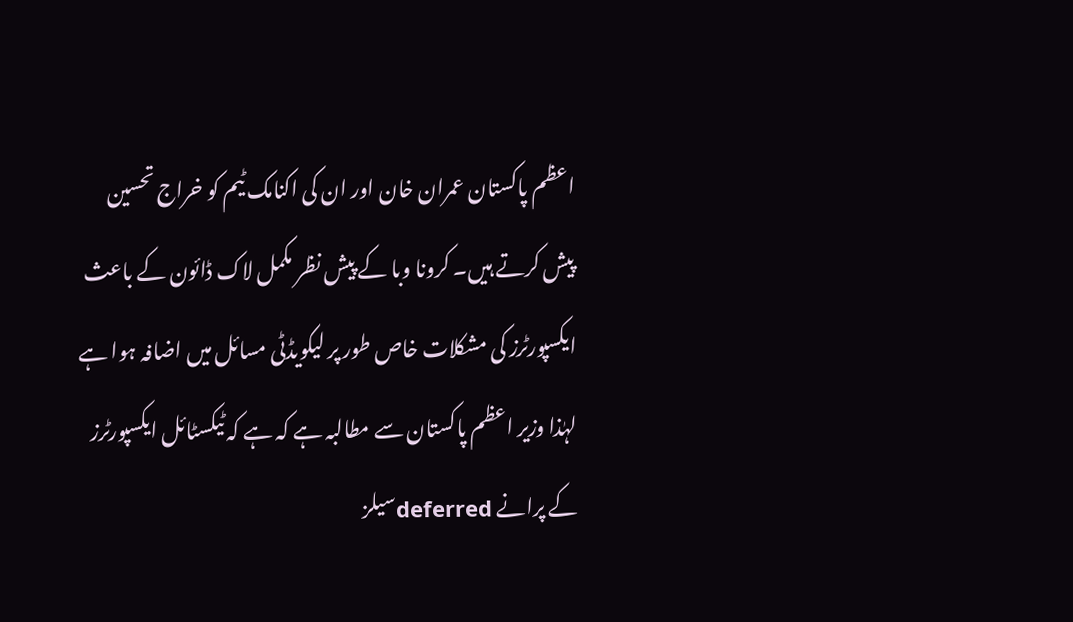اعظم پاکستان عمران خان اور ان کی اکنامک ٹیم کو خراج تحسین پیش کرتے ہیں۔ کرونا وبا کے پیش نظر مکمل لاک ڈائون کے باعث ایکسپورٹرز کی مشکلات خاص طور پر لیکویڈٹی مسائل میں اضافہ ہوا ہے لہٰذا وزیر اعظم پاکستان سے مطالبہ ہے کہ ہے کہ ٹیکسٹائل ایکسپورٹرز کے پرانے deferredسیلز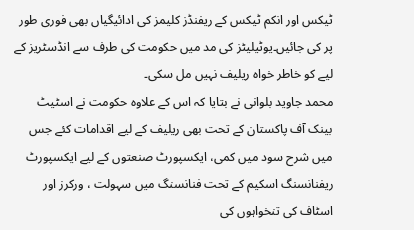ٹیکس اور انکم ٹیکس کے ریفنڈز کلیمز کی ادائیگیاں بھی فوری طور پر کی جائیں۔یوٹیلیٹز کی مد میں حکومت کی طرف سے انڈسٹریز کے لیے کو خاطر خواہ ریلیف نہیں مل سکی۔
محمد جاوید بلوانی نے بتایا کہ اس کے علاوہ حکومت نے اسٹیٹ بینک آف پاکستان کے تحت بھی ریلیف کے لیے اقدامات کئے جس میں شرح سود میں کمی، ایکسپورٹ صنعتوں کے لیے ایکسپورٹ ریفنانسنگ اسکیم کے تحت فنانسنگ میں سہولت ، ورکرز اور اسٹاف کی تنخواہوں کی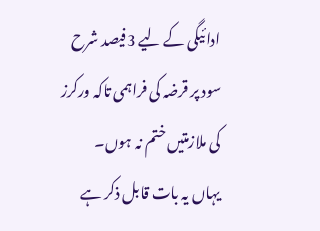ادائیگی کے لیے 3فیصد شرح سود پر قرضہ کی فراہمی تاکہ ورکرز کی ملازمتیں ختم نہ ہوں۔
یہاں یہ بات قابل ذکر ہے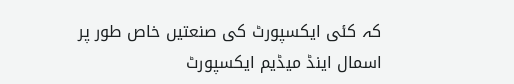کہ کئی ایکسپورٹ کی صنعتیں خاص طور پر اسمال اینڈ میڈیم ایکسپورٹ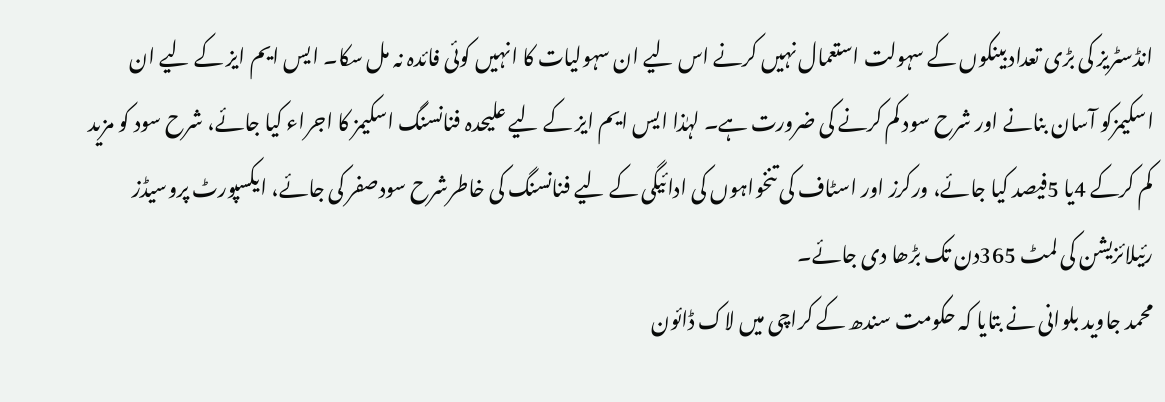انڈسٹریز کی بڑی تعداد بینکوں کے سہولت استعمال نہیں کرنے اس لیے ان سہولیات کا انہیں کوئی فائدہ نہ مل سکا۔ ایس ایم ایز کے لیے ان اسکیمزکو آسان بنانے اور شرح سود کم کرنے کی ضرورت ہے۔ لہٰذا ایس ایم ایز کے لیے علیحدہ فنانسنگ اسکیمز کا اجراء کیا جائے، شرح سود کو مزید کم کرکے 4یا 5فیصد کیا جائے، ورکرز اور اسٹاف کی تنخواہوں کی ادائیگی کے لیے فنانسنگ کی خاطرشرح سودصفر کی جائے، ایکسپورٹ پروسیڈز رئیلائزیشن کی لمٹ 365دن تک بڑھا دی جائے۔
محمد جاوید بلوانی نے بتایا کہ حکومت سندھ کے کراچی میں لاک ڈائون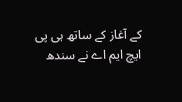کے آغاز کے ساتھ ہی پی ایچ ایم اے نے سندھ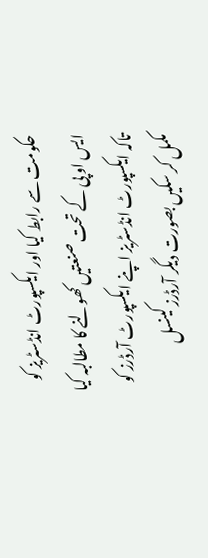حکومت سے رابط کیا اور ایکسپورٹ انڈسٹریز کو ایس او پی کے تحت صنعتیں کھولنے کا مطالبہ کیا تاکہ ایکسپورٹ انڈسٹریز اپنے ایکسپورٹ آرڈرز کو مکمل کر سکیں بصورت دیگر آرڈرز کینسل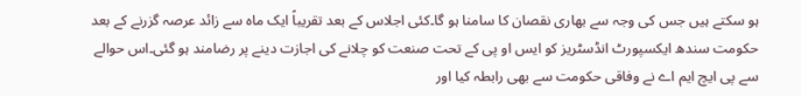ہو سکتے ہیں جس کی وجہ سے بھاری نقصان کا سامنا ہو گا۔کئی اجلاس کے بعد تقریباً ایک ماہ سے زائد عرصہ گزرنے کے بعد حکومت سندھ ایکسپورٹ انڈسٹریز کو ایس او پی کے تحت صنعت کو چلانے کی اجازت دینے پر رضامند ہو گئی۔اس حوالے سے پی ایچ ایم اے نے وفاقی حکومت سے بھی رابطہ کیا اور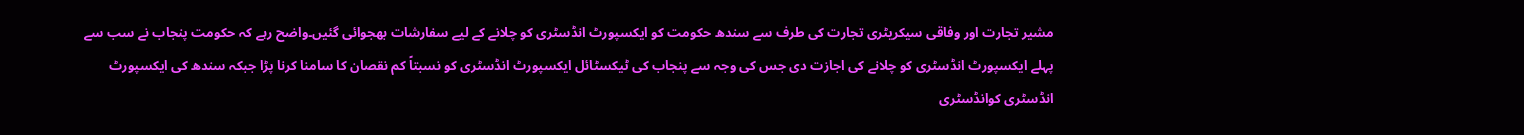مشیر تجارت اور وفاقی سیکریٹری تجارت کی طرف سے سندھ حکومت کو ایکسپورٹ انڈسٹری کو چلانے کے لیے سفارشات بھجوائی گئیں۔واضح رہے کہ حکومت پنجاب نے سب سے پہلے ایکسپورٹ انڈسٹری کو چلانے کی اجازت دی جس کی وجہ سے پنجاب کی ٹیکسٹائل ایکسپورٹ انڈسٹری کو نسبتاً کم نقصان کا سامنا کرنا پڑا جبکہ سندھ کی ایکسپورٹ انڈسٹری کوانڈسٹری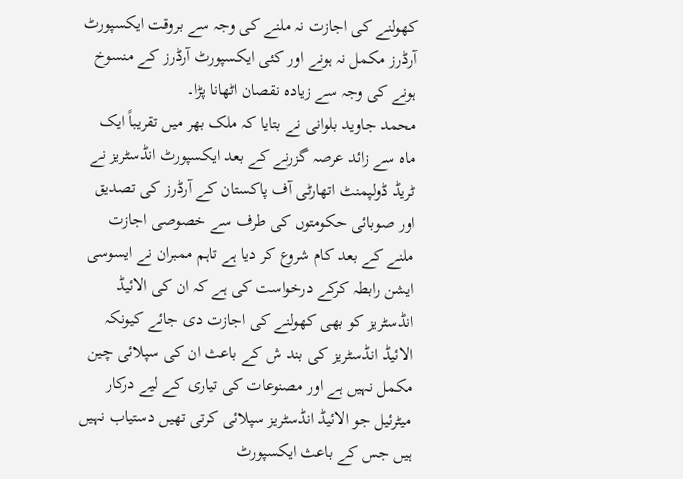کھولنے کی اجازت نہ ملنے کی وجہ سے بروقت ایکسپورٹ آرڈرز مکمل نہ ہونے اور کئی ایکسپورٹ آرڈرز کے منسوخ ہونے کی وجہ سے زیادہ نقصان اٹھانا پڑا۔
محمد جاوید بلوانی نے بتایا کہ ملک بھر میں تقریباً ایک ماہ سے زائد عرصہ گزرنے کے بعد ایکسپورٹ انڈسٹریز نے ٹریڈ ڈولپمنٹ اتھارٹی آف پاکستان کے آرڈرز کی تصدیق اور صوبائی حکومتوں کی طرف سے خصوصی اجازت ملنے کے بعد کام شروع کر دیا ہے تاہم ممبران نے ایسوسی ایشن رابطہ کرکے درخواست کی ہے کہ ان کی الائیڈ انڈسٹریز کو بھی کھولنے کی اجازت دی جائے کیونکہ الائیڈ انڈسٹریز کی بند ش کے باعث ان کی سپلائی چین مکمل نہیں ہے اور مصنوعات کی تیاری کے لیے درکار میٹرئیل جو الائیڈ انڈسٹریز سپلائی کرتی تھیں دستیاب نہیں ہیں جس کے باعث ایکسپورٹ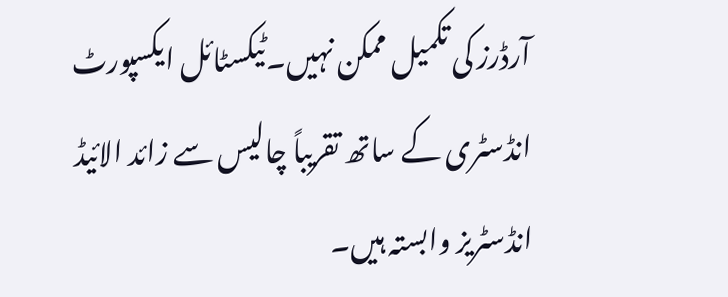آرڈرز کی تکمیل ممکن نہیں۔ٹیکسٹائل ایکسپورٹ انڈسٹری کے ساتھ تقریباً چالیس سے زائد الائیڈ انڈسٹریز وابستہ ہیں۔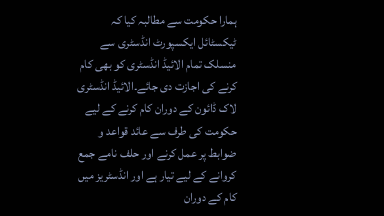ہمارا حکومت سے مطالبہ کیا کہ ٹیکسٹائل ایکسپورٹ انڈسٹری سے منسلک تمام الائیڈ انڈسٹری کو بھی کام کرنے کی اجازت دی جائے۔الائیڈ انڈسٹری لاک ڈائون کے دوران کام کرنے کے لیے حکومت کی طرف سے عائد قواعد و ضوابط پر عمل کرنے اور حلف نامے جمع کروانے کے لیے تیار ہے اور انڈسٹریز میں کام کے دوران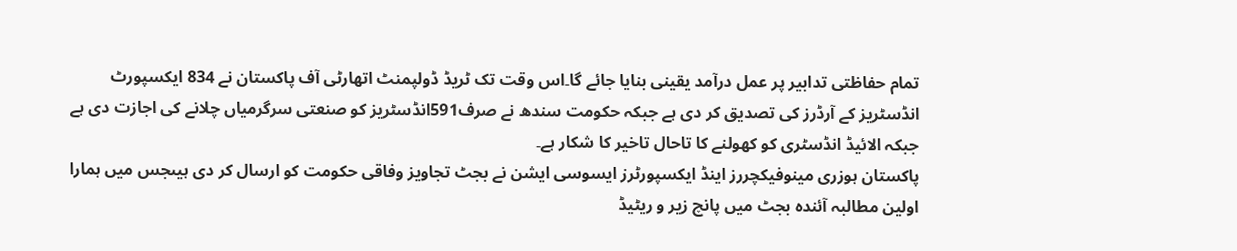تمام حفاظتی تدابیر پر عمل درآمد یقینی بنایا جائے گا۔اس وقت تک ٹریڈ ڈولپمنٹ اتھارٹی آف پاکستان نے 834 ایکسپورٹ انڈسٹریز کے آرڈرز کی تصدیق کر دی ہے جبکہ حکومت سندھ نے صرف591انڈسٹریز کو صنعتی سرگرمیاں چلانے کی اجازت دی ہے جبکہ الائیڈ انڈسٹری کو کھولنے کا تاحال تاخیر کا شکار ہے۔
پاکستان ہوزری مینوفیکچررز اینڈ ایکسپورٹرز ایسوسی ایشن نے بجٹ تجاویز وفاقی حکومت کو ارسال کر دی ہیںجس میں ہمارا اولین مطالبہ آئندہ بجٹ میں پانچ زیر و ریٹیڈ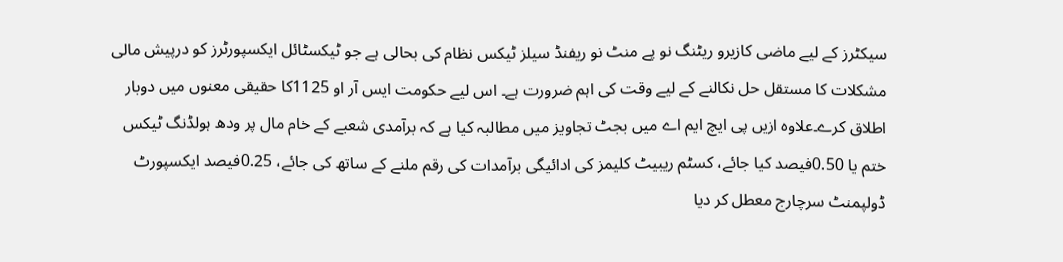سیکٹرز کے لیے ماضی کازیرو ریٹنگ نو پے منٹ نو ریفنڈ سیلز ٹیکس نظام کی بحالی ہے جو ٹیکسٹائل ایکسپورٹرز کو درپیش مالی مشکلات کا مستقل حل نکالنے کے لیے وقت کی اہم ضرورت ہے۔ اس لیے حکومت ایس آر او 1125کا حقیقی معنوں میں دوبار اطلاق کرے۔علاوہ ازیں پی ایچ ایم اے میں بجٹ تجاویز میں مطالبہ کیا ہے کہ برآمدی شعبے کے خام مال پر ودھ ہولڈنگ ٹیکس ختم یا 0.50فیصد کیا جائے، کسٹم ریبیٹ کلیمز کی ادائیگی برآمدات کی رقم ملنے کے ساتھ کی جائے، 0.25فیصد ایکسپورٹ ڈولپمنٹ سرچارج معطل کر دیا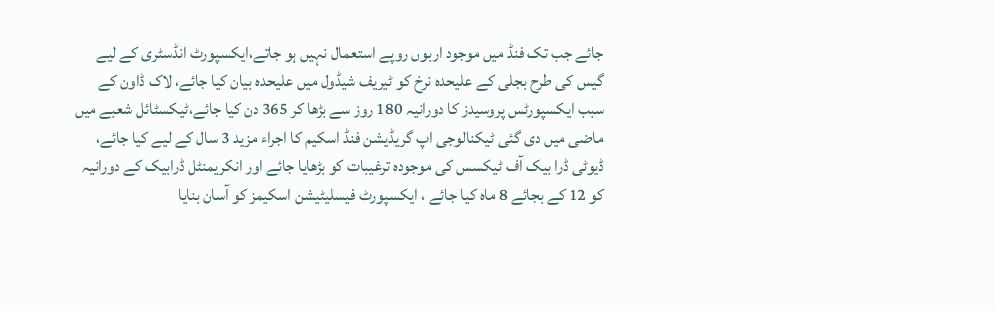جائے جب تک فنڈ میں موجود اربوں روپے استعمال نہیں ہو جاتے،ایکسپورٹ انڈسٹری کے لیے گیس کی طرح بجلی کے علیحدہ نرخ کو ٹیریف شیڈول میں علیحدہ بیان کیا جائے، لاک ڈاون کے سبب ایکسپورٹس پروسیدز کا دورانیہ 180 روز سے بڑھا کر 365 دن کیا جائے،ٹیکسٹائل شعبے میں ماضی میں دی گئی ٹیکنالوجی اپ گریڈیشن فنڈ اسکیم کا اجراء مزید 3 سال کے لیے کیا جائے، ڈیوٹی ڈرا بیک آف ٹیکسس کی موجودہ ترغیبات کو بڑھایا جائے اور انکریمنٹل ڈرابیک کے دورانیہ کو 12 کے بجائے 8 ماہ کیا جائے ، ایکسپورٹ فیسلیٹیشن اسکیمز کو آسان بنایا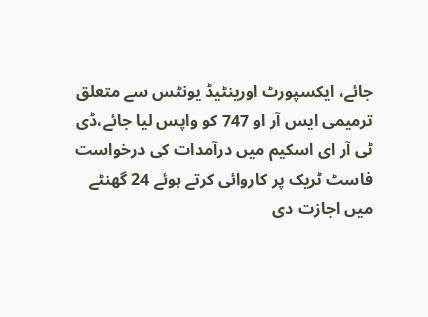جائے، ایکسپورٹ اورینٹیڈ یونٹس سے متعلق ترمیمی ایس آر او 747 کو واپس لیا جائے،ڈی ٹی آر ای اسکیم میں درآمدات کی درخواست فاسٹ ٹریک پر کاروائی کرتے ہوئے 24 گھنٹے میں اجازت دی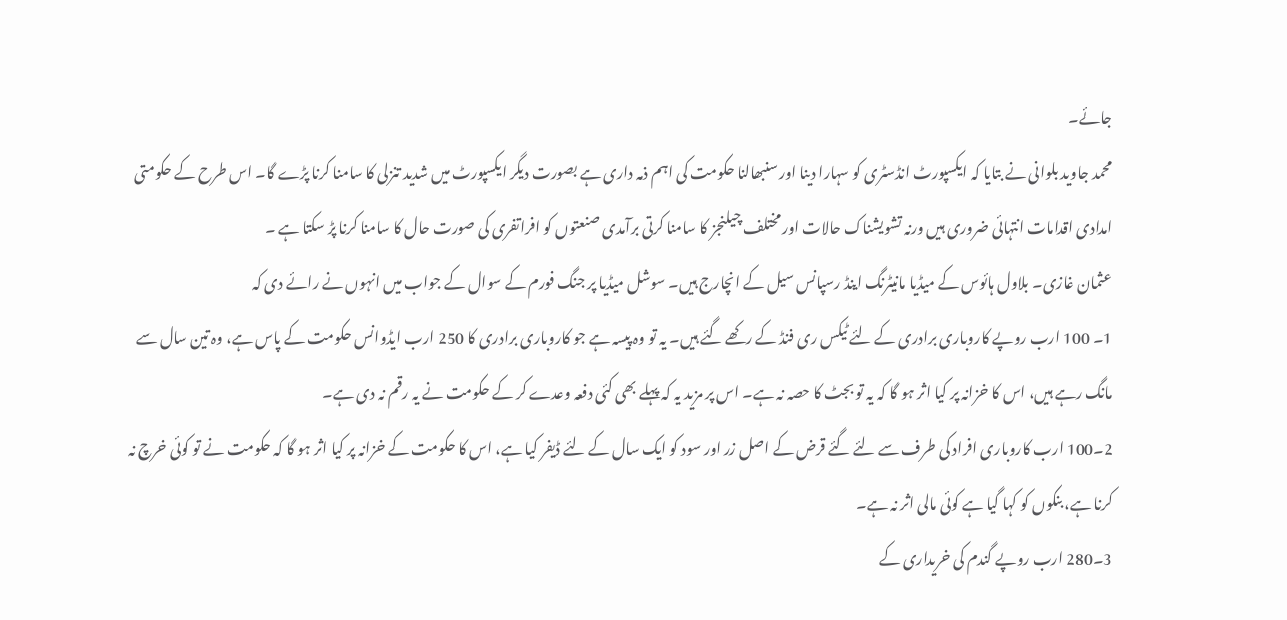جائے۔
محمد جاوید بلوانی نے بتایا کہ ایکسپورٹ انڈسٹری کو سہارا دینا اور سنبھالنا حکومت کی اہم ذمہ داری ہے بصورت دیگر ایکسپورٹ میں شدید تنزلی کا سامنا کرنا پڑے گا۔ اس طرح کے حکومتی امدادی اقدامات انتہائی ضروری ہیں ورنہ تشویشناک حالات اور مختلف چیلنجز کا سامنا کرتی برآمدی صنعتوں کو افراتفری کی صورت حال کا سامنا کرنا پڑ سکتا ہے ۔
عثمان غازی۔ بلاول ہائوس کے میڈیا مانیٹرنگ اینڈ رسپانس سیل کے انچارج ہیں۔ سوشل میڈیا پر جنگ فورم کے سوال کے جواب میں انہوں نے رائے دی کہ
1۔ 100 ارب روپے کاروباری برادری کے لئے ٹیکس ری فنڈ کے رکھے گئے ہیں۔ یہ تو وہ پیسہ ہے جو کاروباری برادری کا 250 ارب ایڈوانس حکومت کے پاس ہے، وہ تین سال سے مانگ رہے ہیں، اس کا خزانہ پر کیا اثر ہو گا کہ یہ تو بجٹ کا حصہ نہ ہے۔ اس پر مزید یہ کہ پہلے بھی کئی دفعہ وعدے کر کے حکومت نے یہ رقم نہ دی ہے۔
2۔100 ارب کاروباری افراد کی طرف سے لئے گئے قرض کے اصل زر اور سود کو ایک سال کے لئے ڈیفر کیا ہے، اس کا حکومت کے خزانہ پر کیا اثر ہو گا کہ حکومت نے تو کوئی خرچ نہ کرنا ہے، بنکوں کو کہا گیا ہے کوئی مالی اثر نہ ہے۔
3۔280 ارب روپے گندم کی خریداری کے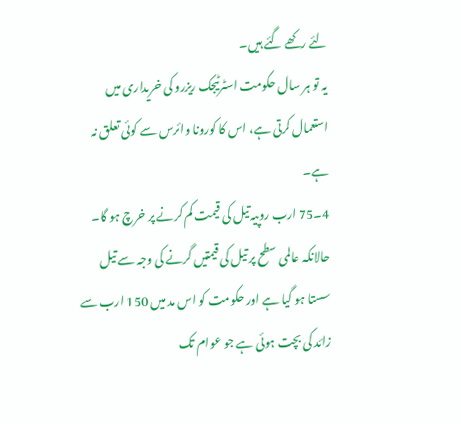لئے رکھے گئے ہیں۔
یہ تو ہر سال حکومت اسٹرٹیجک ریزرو کی خریداری میں استعمال کرتی ہے، اس کا کورونا وائرس سے کوئی تعلق نہ ہے۔
4۔75 ارب روپیہ تیل کی قیمت کم کرنے پر خرچ ہو گا۔
حالانکہ عالمی سطح پر تیل کی قیمتیں گرنے کی وجہ سے تیل سستا ہو گیا ہے اور حکومت کو اس مد میں 150 ارب سے زائد کی بچت ہوئی ہے جو عوام تک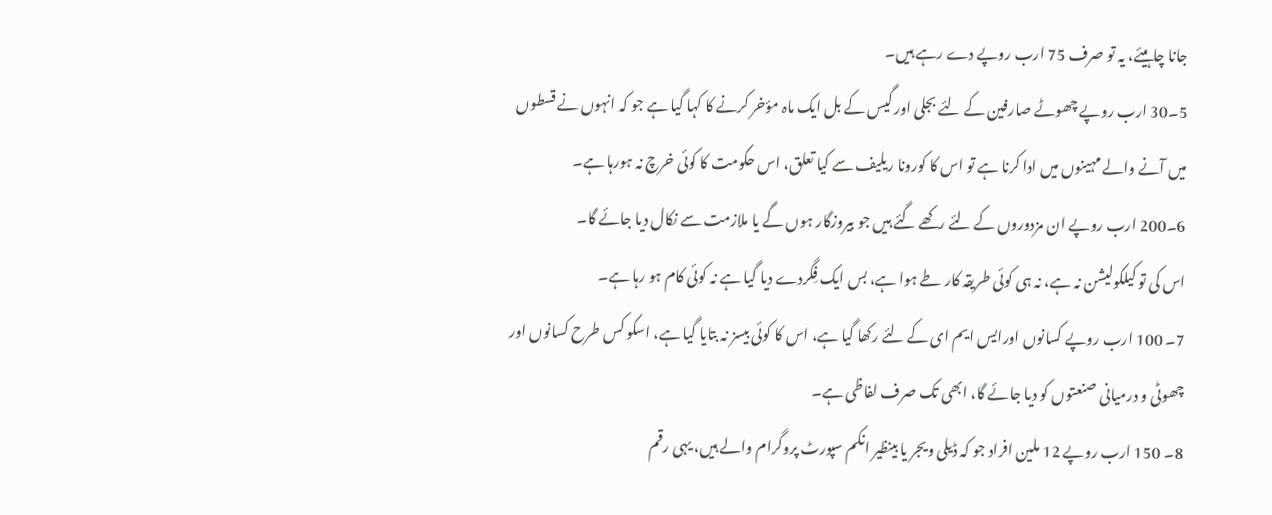جانا چاہیئے، یہ تو صرف 75 ارب روپے دے رہے ہیں۔
5۔30 ارب روپے چھوٹے صارفین کے لئے بجلی اور گیس کے بل ایک ماہ مؤخر کرنے کا کہا گیا ہے جو کہ انہوں نے قسطوں میں آنے والے مہینوں میں ادا کرنا ہے تو اس کا کورونا ریلیف سے کیا تعلق، اس حکومت کا کوئی خرچ نہ ہورہا ہے۔
6۔200 ارب روپے ان مزدوروں کے لئے رکھے گئے ہیں جو بیروزگار ہوں گے یا ملازمت سے نکال دیا جائے گا۔
اس کی تو کیلکولیشن نہ ہے، نہ ہی کوئی طریقہ کار طے ہوا ہے، بس ایک فِگردے دیا گیا ہے نہ کوئی کام ہو رہا ہے۔
7۔ 100 ارب روپے کسانوں اورایس ایم ای کے لئے رکھا گیا ہے، اس کا کوئی بیسز نہ بتایا گیا ہے، اسکو کس طرح کسانوں اور چھوٹی و درمیانی صنعتوں کو دیا جائے گا، ابھی تک صرف لفاظی ہے۔
8۔ 150 ارب روپے 12 ملین افراد جو کہ ڈیلی ویجر یا بینظیر انکم سپورٹ پروگرام والے ہیں، یہی رقم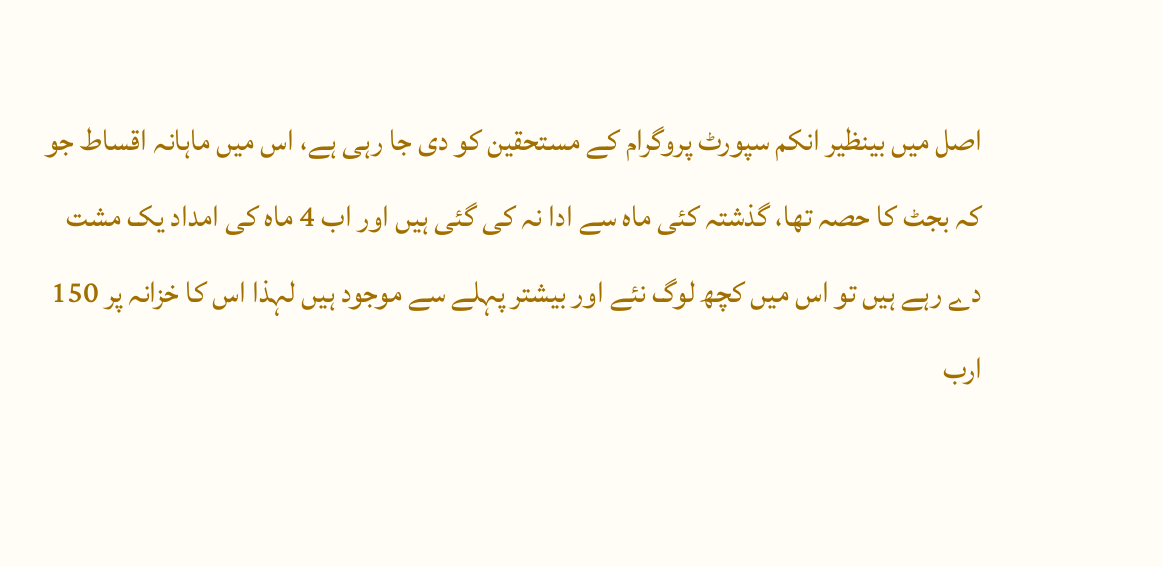اصل میں بینظیر انکم سپورٹ پروگرام کے مستحقین کو دی جا رہی ہے، اس میں ماہانہ اقساط جو کہ بجٹ کا حصہ تھا، گذشتہ کئی ماہ سے ادا نہ کی گئی ہیں اور اب 4 ماہ کی امداد یک مشت دے رہے ہیں تو اس میں کچھ لوگ نئے اور بیشتر پہلے سے موجود ہیں لہذا اس کا خزانہ پر 150 ارب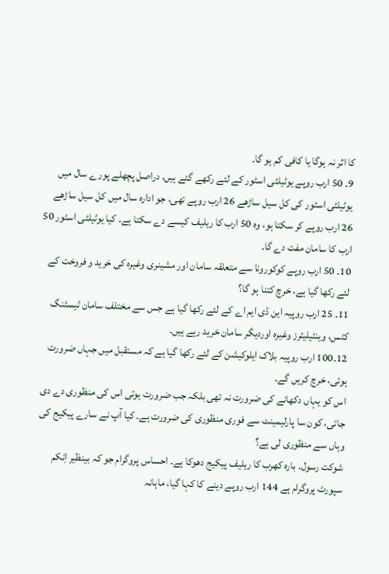کا اثر نہ ہوگا یا کافی کم ہو گا۔
9۔ 50 ارب روپے یوٹیلٹی اسٹور کے لئے رکھے گئے ہیں، دراصل پچھلے پورے سال میں یوٹیلٹی اسٹور کی کل سیل ساڑھے 26 ارب روپے تھی، جو ادارہ سال میں کل سیل ساڑھے 26 ارب روپے کر سکتا ہو، وہ 50 ارب کا ریلیف کیسے دے سکتا ہے۔ کیا یوٹیلٹی اسٹور 50 ارب کا سامان مفت دے گا۔
10۔ 50 ارب روپے کوکورونا سے متعلقہ سامان اور مشینری وغیرہ کی خرید و فروخت کے لئے رکھا گیا ہے، خرچ کتنا ہو گا؟
11۔ 25 ارب روپیہ این ڈی ایم اے کے لئے رکھا گیا ہے جس سے مختلف سامان ٹیسٹنگ کٹس، وینٹیلیٹرز وغیرہ اوردیگر سامان خرید رہے ہیں۔
12۔100 ارب روپیہ بلاک ایلوکیشن کے لئے رکھا گیا ہے کہ مستقبل میں جہاں ضرورت ہوئی، خرچ کریں گے۔
اس کو یہاں دکھانے کی ضرورت نہ تھی بلکہ جب ضرورت ہوتی اس کی منظوری دے دی جاتی، کون سا پارلیمینٹ سے فوری منظوری کی ضرورت ہے۔ کیا آپ نے سارے پیکیج کی وہاں سے منظوری لی ہے؟
شوکت رسول۔ بارہ کھرب کا ریلیف پیکیج دھوکا ہے۔ احساس پروگرام جو کہ بینظیر اِنکم سپورٹ پروگرام ہے 144 ارب روپے دینے کا کہا گیا، ماہانہ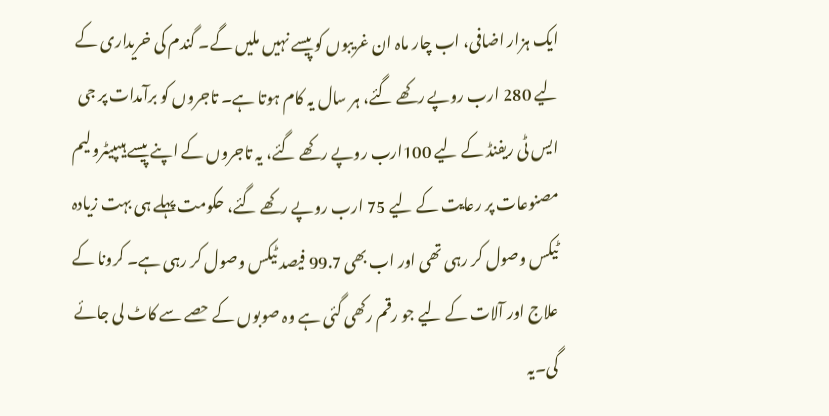ایک ہزار اضافی، اب چار ماہ ان غریبوں کو پیسے نہیں ملیں گے۔ گندم کی خریداری کے لیے 280 ارب روپے رکھے گئے، ہر سال یہ کام ہوتا ہے۔ تاجروں کو برآمدات پر جی ایس ٹی ریفنڈ کے لیے 100ارب روپے رکھے گئے، یہ تاجروں کے اپنے پیسے ہیںپیٹرولیم مصنوعات پر رعایت کے لیے 75 ارب روپے رکھے گئے، حکومت پہلے ہی بہت زیادہ ٹیکس وصول کر رہی تھی اور اب بھی 99.7 فیصد ٹیکس وصول کر رہی ہے۔ کرونا کے علاج اور آلات کے لیے جو رقم رکھی گئی ہے وہ صوبوں کے حصے سے کاٹ لی جائے گی۔یہ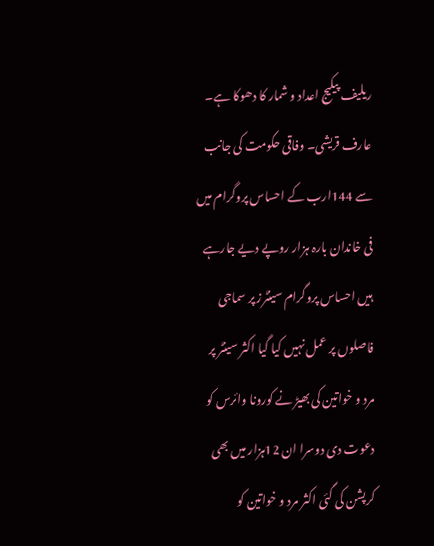ریلیف پیکیج اعداد و شمار کا دھوکا ہے۔
عارف قریشی۔ وفاقی حکومت کی جانب سے 144ارب کے احساس پروگرام میں فی خاندان بارہ ہزار روپے دیے جارہے ہیں احساس پروگرام سینٹرز پر سماجی فاصلوں پر عمل نہیں کیا گیا اکثر سینٹر پر مرد و خواتین کی بھیڑ نے کورونا وائرس کو دعوت دی دوسرا ان 12ہزار میں بھی کرپشن کی گئی اکثر مرد و خواتین کو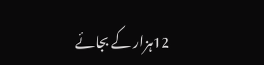12ہزار کے بجائے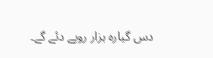دس گیارہ ہزار روپے دئے گے۔